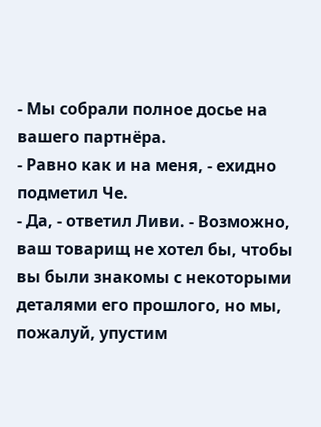- Мы собрали полное досье на вашего партнёра.
- Равно как и на меня, - ехидно подметил Че.
- Да, - ответил Ливи. - Возможно, ваш товарищ не хотел бы, чтобы вы были знакомы с некоторыми деталями его прошлого, но мы, пожалуй, упустим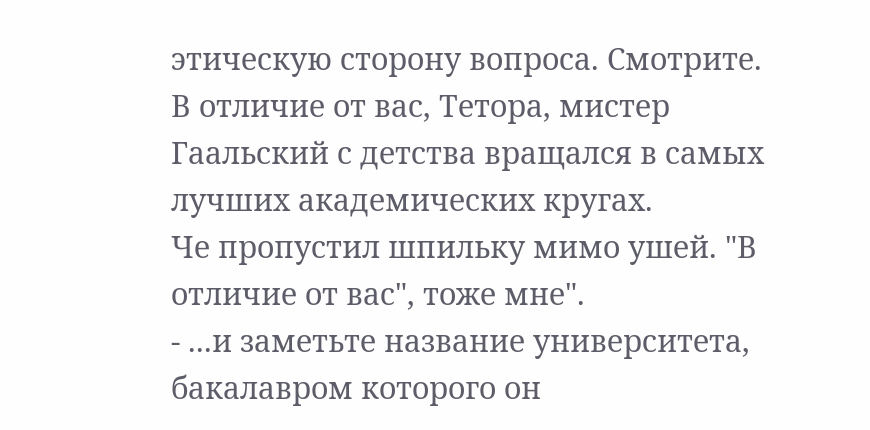этическую сторону вопроса. Смотрите. В отличие от вас, Тетора, мистер Гаальский с детства вращался в самых лучших академических кругах.
Че пропустил шпильку мимо ушей. "В отличие от вас", тоже мне".
- ...и заметьте название университета, бакалавром которого он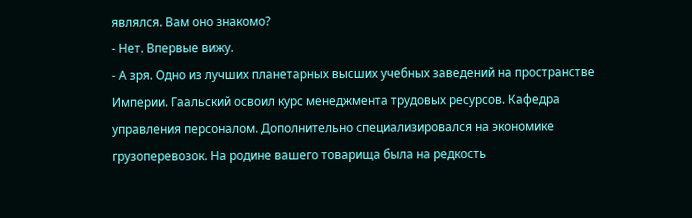являлся. Вам оно знакомо?
- Нет. Впервые вижу.
- А зря. Одно из лучших планетарных высших учебных заведений на пространстве Империи. Гаальский освоил курс менеджмента трудовых ресурсов. Кафедра управления персоналом. Дополнительно специализировался на экономике грузоперевозок. На родине вашего товарища была на редкость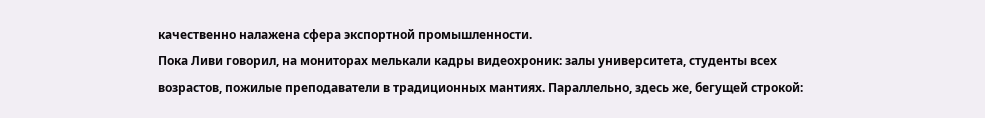качественно налажена сфера экспортной промышленности.
Пока Ливи говорил, на мониторах мелькали кадры видеохроник: залы университета, студенты всех возрастов, пожилые преподаватели в традиционных мантиях. Параллельно, здесь же, бегущей строкой: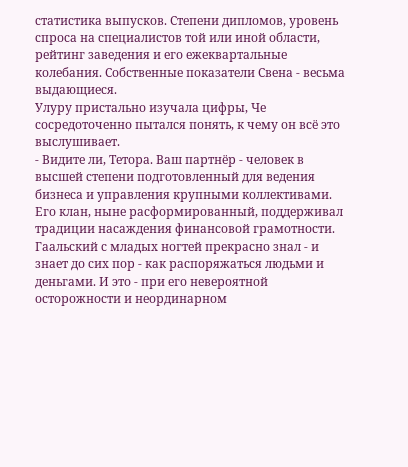статистика выпусков. Степени дипломов, уровень спроса на специалистов той или иной области, рейтинг заведения и его ежеквартальные колебания. Собственные показатели Свена - весьма выдающиеся.
Улуру пристально изучала цифры, Че сосредоточенно пытался понять, к чему он всё это выслушивает.
- Видите ли, Тетора. Ваш партнёр - человек в высшей степени подготовленный для ведения бизнеса и управления крупными коллективами. Его клан, ныне расформированный, поддерживал традиции насаждения финансовой грамотности. Гаальский с младых ногтей прекрасно знал - и знает до сих пор - как распоряжаться людьми и деньгами. И это - при его невероятной осторожности и неординарном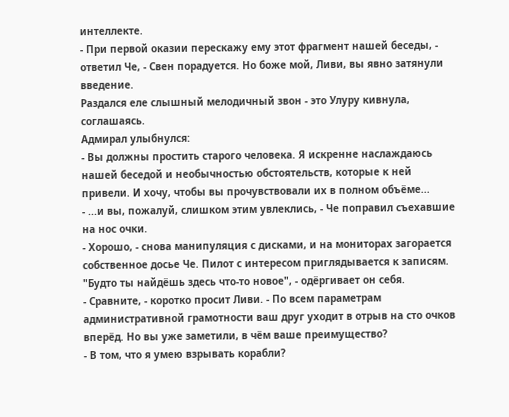интеллекте.
- При первой оказии перескажу ему этот фрагмент нашей беседы, - ответил Че, - Свен порадуется. Но боже мой, Ливи, вы явно затянули введение.
Раздался еле слышный мелодичный звон - это Улуру кивнула, соглашаясь.
Адмирал улыбнулся:
- Вы должны простить старого человека. Я искренне наслаждаюсь нашей беседой и необычностью обстоятельств, которые к ней привели. И хочу, чтобы вы прочувствовали их в полном объёме...
- ...и вы, пожалуй, слишком этим увлеклись, - Че поправил съехавшие на нос очки.
- Хорошо, - снова манипуляция с дисками, и на мониторах загорается собственное досье Че. Пилот с интересом приглядывается к записям. "Будто ты найдёшь здесь что-то новое", - одёргивает он себя.
- Сравните, - коротко просит Ливи. - По всем параметрам административной грамотности ваш друг уходит в отрыв на сто очков вперёд. Но вы уже заметили, в чём ваше преимущество?
- В том, что я умею взрывать корабли?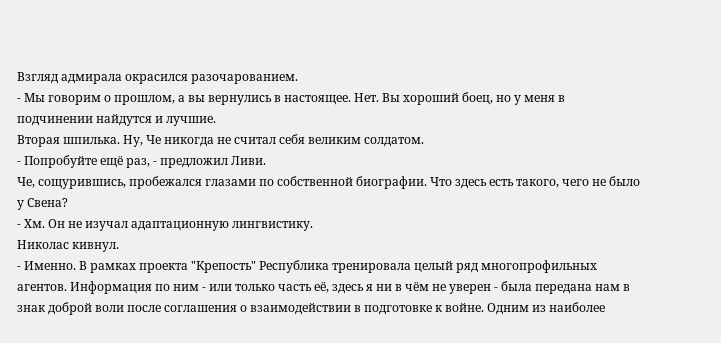Взгляд адмирала окрасился разочарованием.
- Мы говорим о прошлом, а вы вернулись в настоящее. Нет. Вы хороший боец, но у меня в подчинении найдутся и лучшие.
Вторая шпилька. Ну, Че никогда не считал себя великим солдатом.
- Попробуйте ещё раз, - предложил Ливи.
Че, сощурившись, пробежался глазами по собственной биографии. Что здесь есть такого, чего не было у Свена?
- Хм. Он не изучал адаптационную лингвистику.
Николас кивнул.
- Именно. В рамках проекта "Крепость" Республика тренировала целый ряд многопрофильных агентов. Информация по ним - или только часть её, здесь я ни в чём не уверен - была передана нам в знак доброй воли после соглашения о взаимодействии в подготовке к войне. Одним из наиболее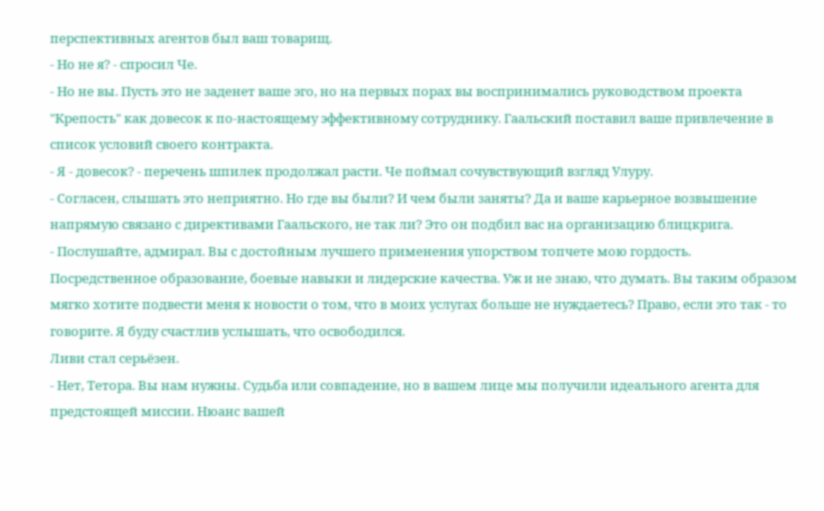перспективных агентов был ваш товарищ.
- Но не я? - спросил Че.
- Но не вы. Пусть это не заденет ваше эго, но на первых порах вы воспринимались руководством проекта "Крепость" как довесок к по-настоящему эффективному сотруднику. Гаальский поставил ваше привлечение в список условий своего контракта.
- Я - довесок? - перечень шпилек продолжал расти. Че поймал сочувствующий взгляд Улуру.
- Согласен, слышать это неприятно. Но где вы были? И чем были заняты? Да и ваше карьерное возвышение напрямую связано с директивами Гаальского, не так ли? Это он подбил вас на организацию блицкрига.
- Послушайте, адмирал. Вы с достойным лучшего применения упорством топчете мою гордость. Посредственное образование, боевые навыки и лидерские качества. Уж и не знаю, что думать. Вы таким образом мягко хотите подвести меня к новости о том, что в моих услугах больше не нуждаетесь? Право, если это так - то говорите. Я буду счастлив услышать, что освободился.
Ливи стал серьёзен.
- Нет, Тетора. Вы нам нужны. Судьба или совпадение, но в вашем лице мы получили идеального агента для предстоящей миссии. Нюанс вашей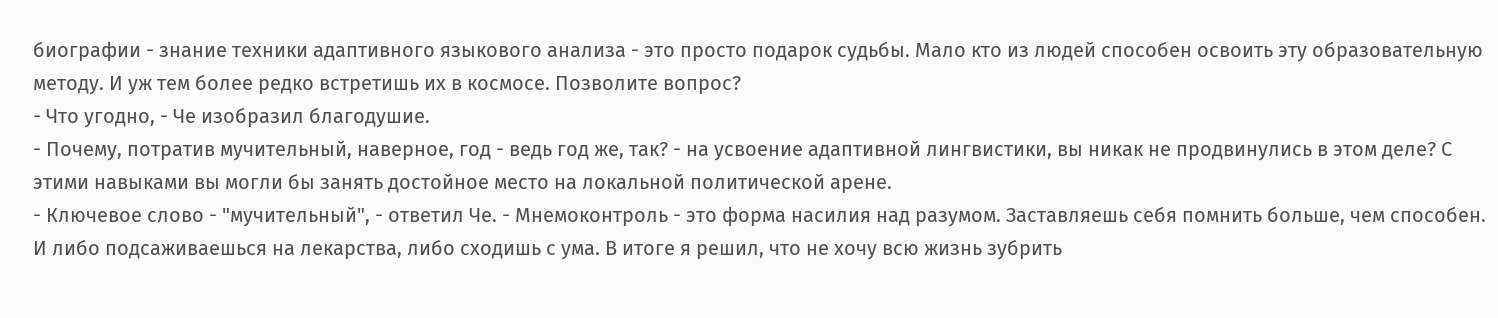биографии - знание техники адаптивного языкового анализа - это просто подарок судьбы. Мало кто из людей способен освоить эту образовательную методу. И уж тем более редко встретишь их в космосе. Позволите вопрос?
- Что угодно, - Че изобразил благодушие.
- Почему, потратив мучительный, наверное, год - ведь год же, так? - на усвоение адаптивной лингвистики, вы никак не продвинулись в этом деле? С этими навыками вы могли бы занять достойное место на локальной политической арене.
- Ключевое слово - "мучительный", - ответил Че. - Мнемоконтроль - это форма насилия над разумом. Заставляешь себя помнить больше, чем способен. И либо подсаживаешься на лекарства, либо сходишь с ума. В итоге я решил, что не хочу всю жизнь зубрить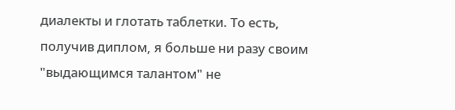диалекты и глотать таблетки. То есть, получив диплом, я больше ни разу своим "выдающимся талантом" не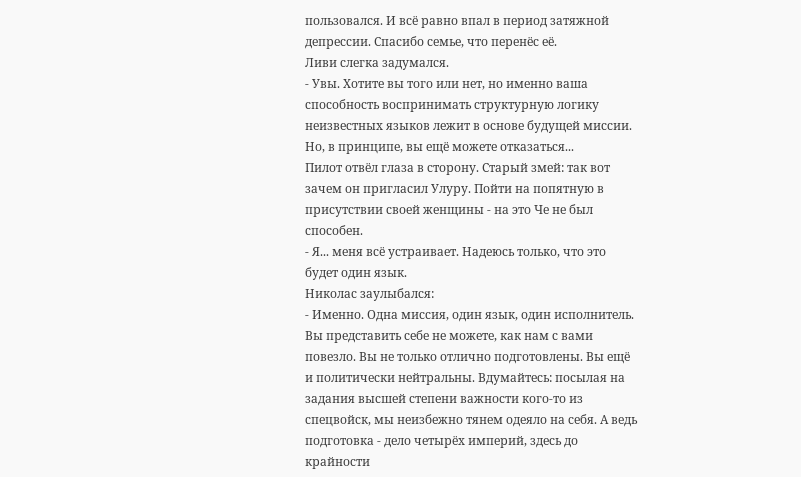пользовался. И всё равно впал в период затяжной депрессии. Спасибо семье, что перенёс её.
Ливи слегка задумался.
- Увы. Хотите вы того или нет, но именно ваша способность воспринимать структурную логику неизвестных языков лежит в основе будущей миссии. Но, в принципе, вы ещё можете отказаться...
Пилот отвёл глаза в сторону. Старый змей: так вот зачем он пригласил Улуру. Пойти на попятную в присутствии своей женщины - на это Че не был способен.
- Я... меня всё устраивает. Надеюсь только, что это будет один язык.
Николас заулыбался:
- Именно. Одна миссия, один язык, один исполнитель. Вы представить себе не можете, как нам с вами повезло. Вы не только отлично подготовлены. Вы ещё и политически нейтральны. Вдумайтесь: посылая на задания высшей степени важности кого-то из спецвойск, мы неизбежно тянем одеяло на себя. А ведь подготовка - дело четырёх империй, здесь до крайности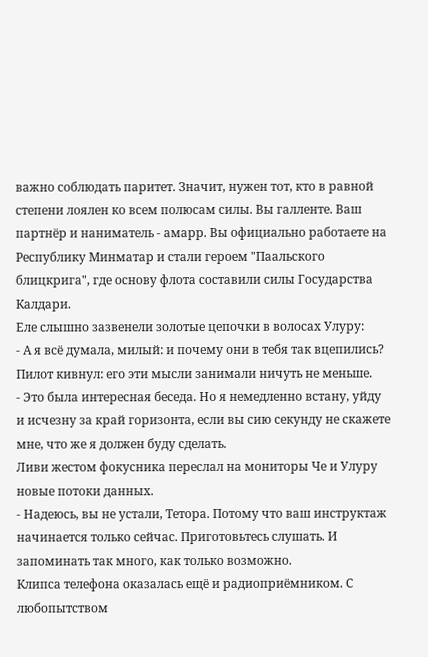важно соблюдать паритет. Значит, нужен тот, кто в равной степени лоялен ко всем полюсам силы. Вы галленте. Ваш партнёр и наниматель - амарр. Вы официально работаете на Республику Минматар и стали героем "Паальского блицкрига", где основу флота составили силы Государства Калдари.
Еле слышно зазвенели золотые цепочки в волосах Улуру:
- А я всё думала, милый: и почему они в тебя так вцепились?
Пилот кивнул: его эти мысли занимали ничуть не меньше.
- Это была интересная беседа. Но я немедленно встану, уйду и исчезну за край горизонта, если вы сию секунду не скажете мне, что же я должен буду сделать.
Ливи жестом фокусника переслал на мониторы Че и Улуру новые потоки данных.
- Надеюсь, вы не устали, Тетора. Потому что ваш инструктаж начинается только сейчас. Приготовьтесь слушать. И запоминать так много, как только возможно.
Клипса телефона оказалась ещё и радиоприёмником. С любопытством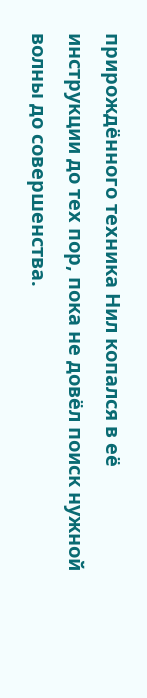прирождённого техника Нил копался в её инструкции до тех пор, пока не довёл поиск нужной волны до совершенства.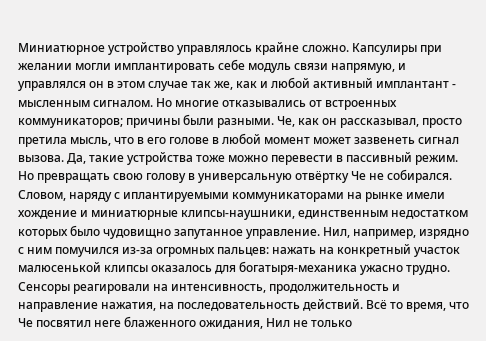Миниатюрное устройство управлялось крайне сложно. Капсулиры при желании могли имплантировать себе модуль связи напрямую, и управлялся он в этом случае так же, как и любой активный имплантант - мысленным сигналом. Но многие отказывались от встроенных коммуникаторов; причины были разными. Че, как он рассказывал, просто претила мысль, что в его голове в любой момент может зазвенеть сигнал вызова. Да, такие устройства тоже можно перевести в пассивный режим. Но превращать свою голову в универсальную отвёртку Че не собирался.
Словом, наряду с иплантируемыми коммуникаторами на рынке имели хождение и миниатюрные клипсы-наушники, единственным недостатком которых было чудовищно запутанное управление. Нил, например, изрядно с ним помучился из-за огромных пальцев: нажать на конкретный участок малюсенькой клипсы оказалось для богатыря-механика ужасно трудно. Сенсоры реагировали на интенсивность, продолжительность и направление нажатия, на последовательность действий. Всё то время, что Че посвятил неге блаженного ожидания, Нил не только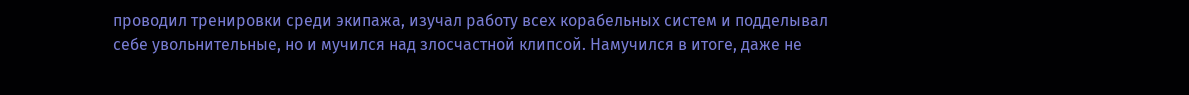проводил тренировки среди экипажа, изучал работу всех корабельных систем и подделывал себе увольнительные, но и мучился над злосчастной клипсой. Намучился в итоге, даже не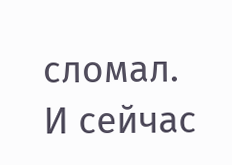сломал. И сейчас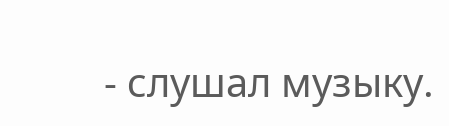- слушал музыку.